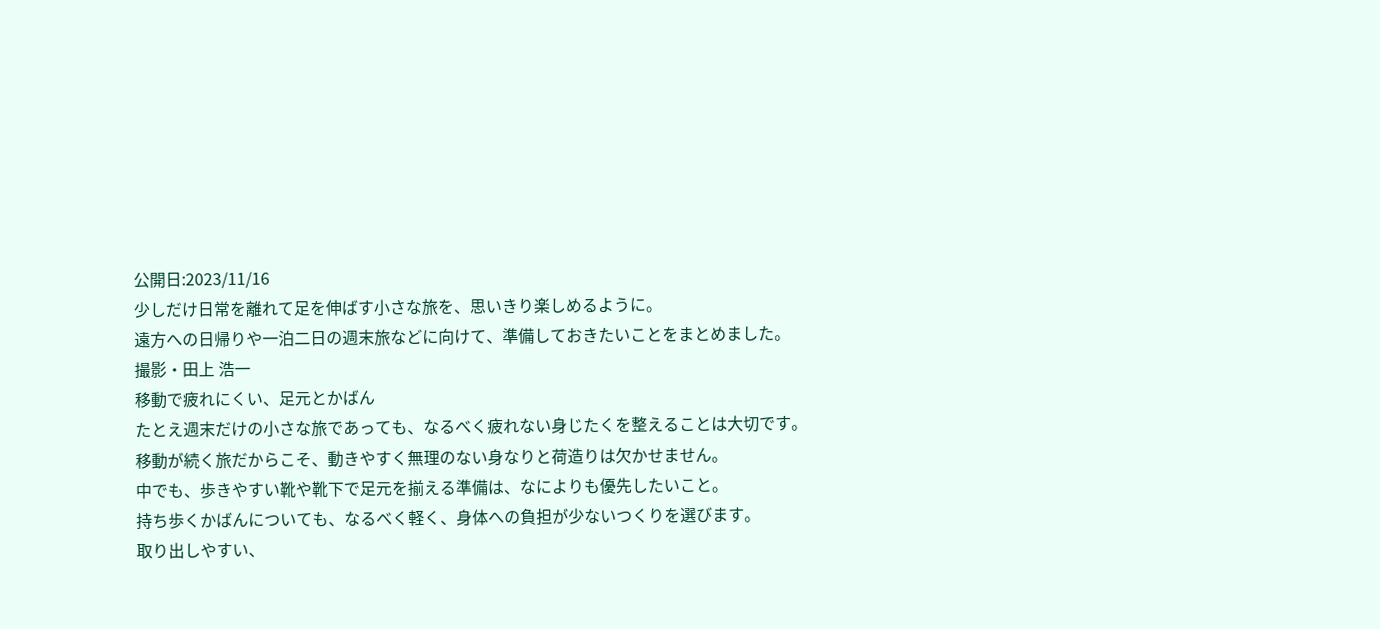公開日:2023/11/16
少しだけ日常を離れて足を伸ばす小さな旅を、思いきり楽しめるように。
遠方への日帰りや一泊二日の週末旅などに向けて、準備しておきたいことをまとめました。
撮影・田上 浩一
移動で疲れにくい、足元とかばん
たとえ週末だけの小さな旅であっても、なるべく疲れない身じたくを整えることは大切です。
移動が続く旅だからこそ、動きやすく無理のない身なりと荷造りは欠かせません。
中でも、歩きやすい靴や靴下で足元を揃える準備は、なによりも優先したいこと。
持ち歩くかばんについても、なるべく軽く、身体への負担が少ないつくりを選びます。
取り出しやすい、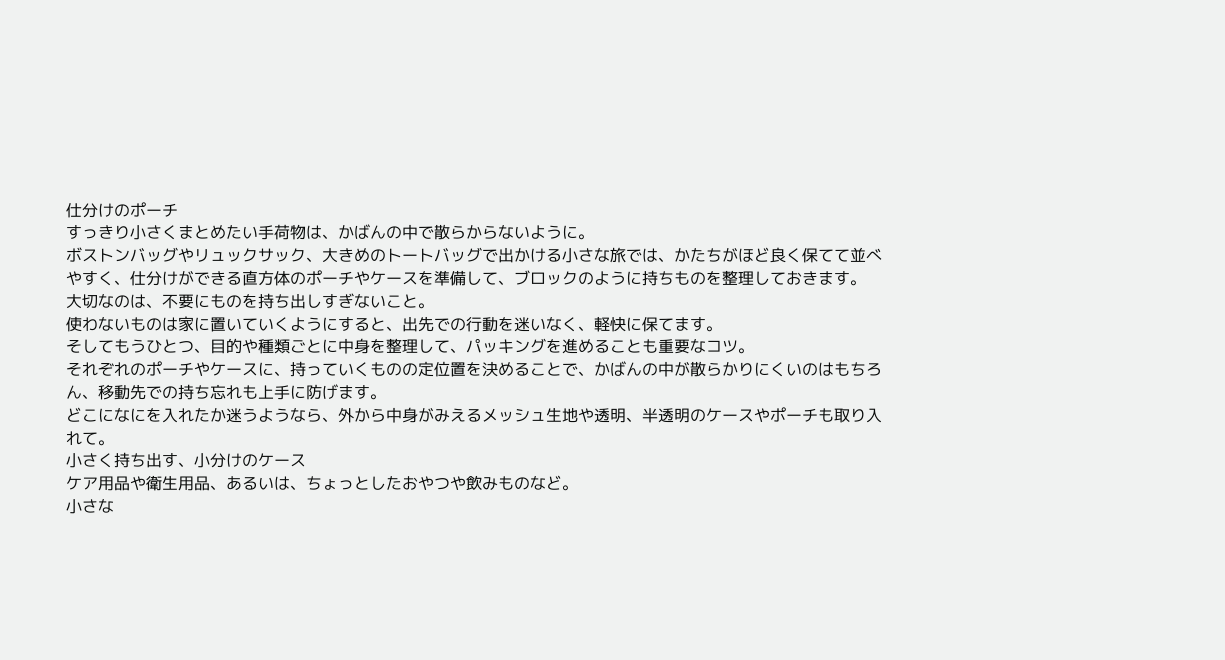仕分けのポーチ
すっきり小さくまとめたい手荷物は、かばんの中で散らからないように。
ボストンバッグやリュックサック、大きめのトートバッグで出かける小さな旅では、かたちがほど良く保てて並べやすく、仕分けができる直方体のポーチやケースを準備して、ブロックのように持ちものを整理しておきます。
大切なのは、不要にものを持ち出しすぎないこと。
使わないものは家に置いていくようにすると、出先での行動を迷いなく、軽快に保てます。
そしてもうひとつ、目的や種類ごとに中身を整理して、パッキングを進めることも重要なコツ。
それぞれのポーチやケースに、持っていくものの定位置を決めることで、かばんの中が散らかりにくいのはもちろん、移動先での持ち忘れも上手に防げます。
どこになにを入れたか迷うようなら、外から中身がみえるメッシュ生地や透明、半透明のケースやポーチも取り入れて。
小さく持ち出す、小分けのケース
ケア用品や衛生用品、あるいは、ちょっとしたおやつや飲みものなど。
小さな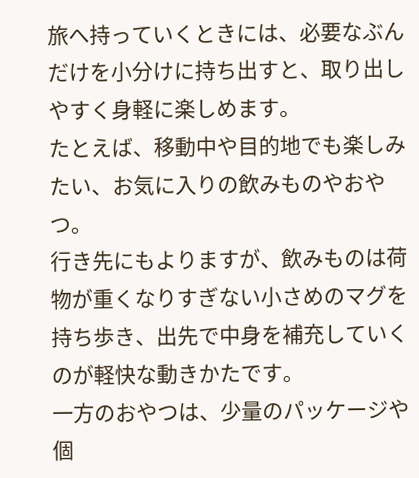旅へ持っていくときには、必要なぶんだけを小分けに持ち出すと、取り出しやすく身軽に楽しめます。
たとえば、移動中や目的地でも楽しみたい、お気に入りの飲みものやおやつ。
行き先にもよりますが、飲みものは荷物が重くなりすぎない小さめのマグを持ち歩き、出先で中身を補充していくのが軽快な動きかたです。
一方のおやつは、少量のパッケージや個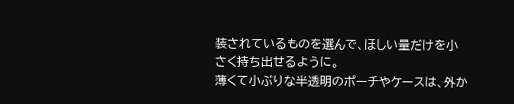装されているものを選んで、ほしい量だけを小さく持ち出せるように。
薄くて小ぶりな半透明のポーチやケースは、外か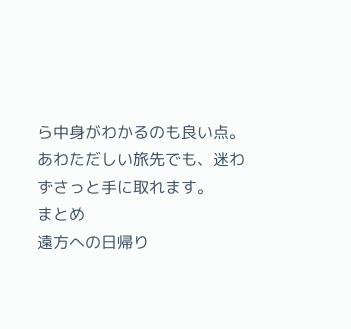ら中身がわかるのも良い点。
あわただしい旅先でも、迷わずさっと手に取れます。
まとめ
遠方への日帰り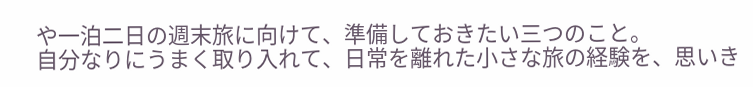や一泊二日の週末旅に向けて、準備しておきたい三つのこと。
自分なりにうまく取り入れて、日常を離れた小さな旅の経験を、思いき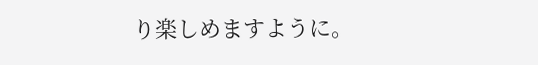り楽しめますように。